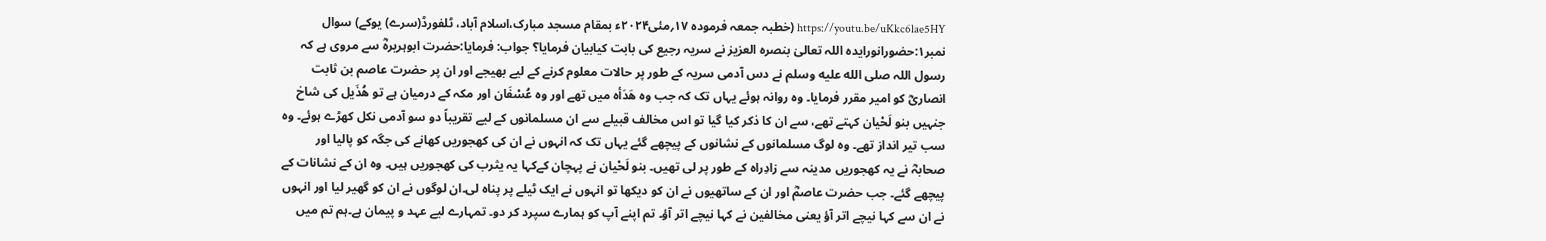https://youtu.be/uKkc6lae5HY (خطبہ جمعہ فرمودہ ۱۷؍مئی۲۰۲۴ء بمقام مسجد مبارک،اسلام آباد، ٹلفورڈ(سرے) یوکے) سوال نمبر۱:حضورانورایدہ اللہ تعالیٰ بنصرہ العزیز نے سریہ رجیع کی بابت کیابیان فرمایا؟ جواب: فرمایا:حضرت ابوہریرہؓ سے مروی ہے کہ رسول اللہ صلى الله عليه وسلم نے دس آدمی سریہ کے طور پر حالات معلوم کرنے کے لیے بھیجے اور ان پر حضرت عاصم بن ثابت انصاریؓ کو امیر مقرر فرمایا۔ وہ روانہ ہوئے یہاں تک کہ جب وہ ھَدَأہ میں تھے اور وہ عُسْفَان اور مکہ کے درمیان ہے تو ھُذَیل کی شاخ جنہیں بنو لَحْیان کہتے تھے، سے ان کا ذکر کیا گیا تو اس مخالف قبیلے سے ان مسلمانوں کے لیے تقریباً دو سو آدمی نکل کھڑے ہوئے۔ وہ سب تیر انداز تھے۔ وہ لوگ مسلمانوں کے نشانوں کے پیچھے گئے یہاں تک کہ انہوں نے ان کی کھجوریں کھانے کی جگہ کو پالیا اور صحابہؓ نے یہ کھجوریں مدینہ سے زادِراہ کے طور پر لی تھیں۔ بنو لَحْیان نے پہچان کےکہا یہ یثرب کی کھجوریں ہیں۔ وہ ان کے نشانات کے پیچھے گئے۔ جب حضرت عاصمؓ اور ان کے ساتھیوں نے ان کو دیکھا تو انہوں نے ایک ٹیلے پر پناہ لی۔ان لوگوں نے ان کو گھیر لیا اور انہوں نے ان سے کہا نیچے اتر آؤ یعنی مخالفین نے کہا نیچے اتر آؤ۔ تم اپنے آپ کو ہمارے سپرد کر دو۔ تمہارے لیے عہد و پیمان ہے۔ہم تم میں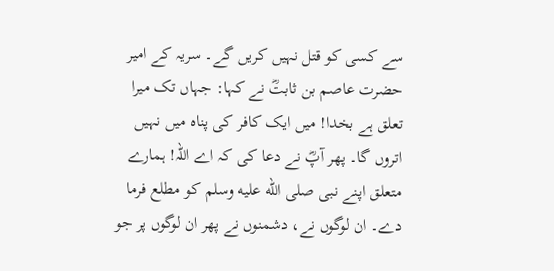سے کسی کو قتل نہیں کریں گے۔ سریہ کے امیر حضرت عاصم بن ثابتؓ نے کہا: جہاں تک میرا تعلق ہے بخدا! میں ایک کافر کی پناہ میں نہیں اتروں گا۔ پھر آپؓ نے دعا کی کہ اے اللہ! ہمارے متعلق اپنے نبی صلى الله عليه وسلم کو مطلع فرما دے۔ ان لوگوں نے، دشمنوں نے پھر ان لوگوں پر جو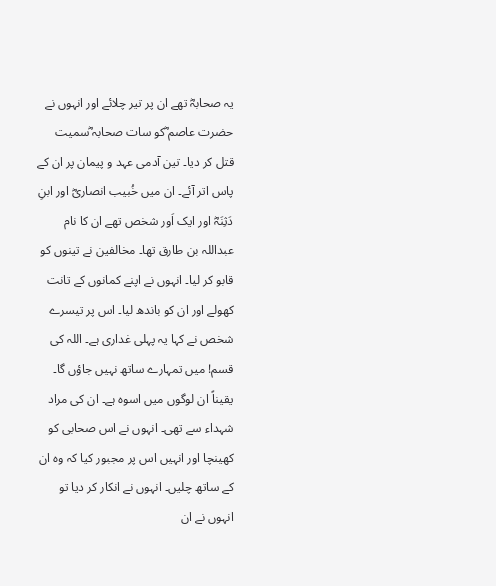یہ صحابہؓ تھے ان پر تیر چلائے اور انہوں نے حضرت عاصم ؓکو سات صحابہ ؓسمیت قتل کر دیا۔ تین آدمی عہد و پیمان پر ان کے پاس اتر آئے۔ ان میں خُبیب انصاریؓ اور ابنِ دَثِنَہؓ اور ایک اَور شخص تھے ان کا نام عبداللہ بن طارق تھا۔ مخالفین نے تینوں کو قابو کر لیا۔ انہوں نے اپنے کمانوں کے تانت کھولے اور ان کو باندھ لیا۔ اس پر تیسرے شخص نے کہا یہ پہلی غداری ہے۔ اللہ کی قسم! میں تمہارے ساتھ نہیں جاؤں گا۔ یقیناً ان لوگوں میں اسوہ ہے۔ ان کی مراد شہداء سے تھی۔ انہوں نے اس صحابی کو کھینچا اور انہیں اس پر مجبور کیا کہ وہ ان کے ساتھ چلیں۔ انہوں نے انکار کر دیا تو انہوں نے ان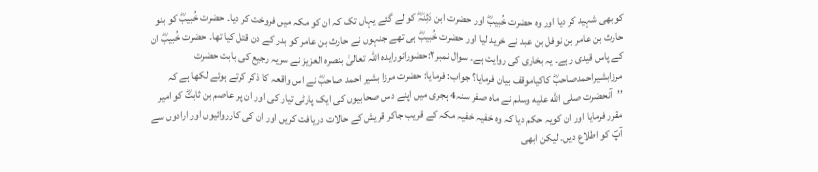کوبھی شہید کر دیا اور وہ حضرت خُبیبؓ اور حضرت ابن دَثِنَہؓ کو لے گئے یہاں تک کہ ان کو مکہ میں فروخت کر دیا۔ حضرت خُبیبؓ کو بنو حارث بن عامر بن نوفل بن عبد نے خرید لیا اور حضرت خُبیبؓ ہی تھے جنہوں نے حارث بن عامر کو بدر کے دن قتل کیا تھا۔ حضرت خُبیبؓ ان کے پاس قیدی رہے۔ یہ بخاری کی روایت ہے۔ سوال نمبر۲:حضورانورایدہ اللہ تعالیٰ بنصرہ العزیز نے سریہ رجیع کی بابت حضرت مرزابشیراحمدصاحبؓ کاکیاموقف بیان فرمایا؟ جواب: فرمایا: حضرت مرزا بشیر احمد صاحبؓ نے اس واقعہ کا ذکر کرتے ہوئے لکھا ہے کہ ’’آنحضرت صلى الله عليه وسلم نے ماہ صفر سنہ4 ہجری میں اپنے دس صحابیوں کی ایک پارٹی تیار کی اور ان پر عاصم بن ثابتؓ کو امیر مقرر فرمایا اور ان کویہ حکم دیا کہ وہ خفیہ خفیہ مکہ کے قریب جاکر قریش کے حالات دریافت کریں اور ان کی کارروائیوں اور ارادوں سے آپؐ کو اطلاع دیں۔ لیکن ابھی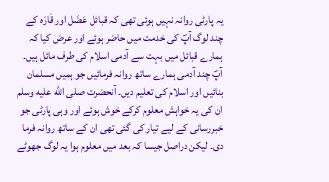یہ پارٹی روانہ نہیں ہوئی تھی کہ قبائل عَضَل اور قَارَہ کے چند لوگ آپؐ کی خدمت میں حاضر ہوئے اور عرض کیا کہ ہمارے قبائل میں بہت سے آدمی اسلام کی طرف مائل ہیں۔ آپؐ چند آدمی ہمارے ساتھ روانہ فرمائیں جو ہمیں مسلمان بنائیں اور اسلام کی تعلیم دیں۔ آنحضرت صلى الله عليه وسلم ان کی یہ خواہش معلوم کرکے خوش ہوئے اور وہی پارٹی جو خبررسانی کے لیے تیار کی گئی تھی ان کے ساتھ روانہ فرما دی۔ لیکن دراصل جیسا کہ بعد میں معلوم ہوا یہ لوگ جھوٹے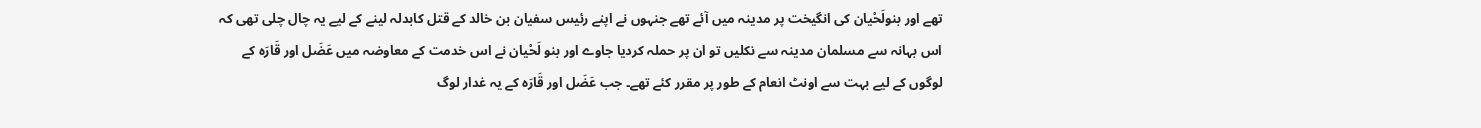تھے اور بنولَحْیان کی انگیخت پر مدینہ میں آئے تھے جنہوں نے اپنے رئیس سفیان بن خالد کے قتل کابدلہ لینے کے لیے یہ چال چلی تھی کہ اس بہانہ سے مسلمان مدینہ سے نکلیں تو ان پر حملہ کردیا جاوے اور بنو لَحْیان نے اس خدمت کے معاوضہ میں عَضَل اور قَارَہ کے لوگوں کے لیے بہت سے اونٹ انعام کے طور پر مقرر کئے تھے۔ جب عَضَل اور قَارَہ کے یہ غدار لوگ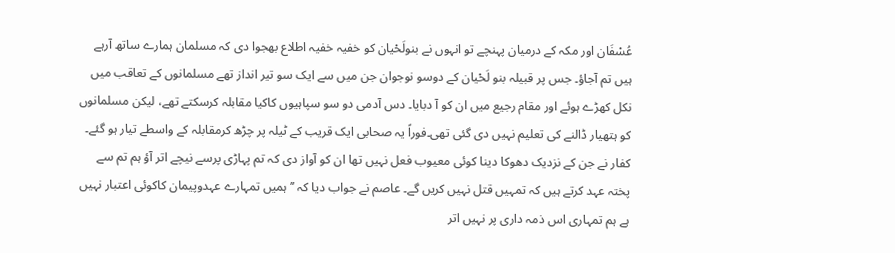عُسْفَان اور مکہ کے درمیان پہنچے تو انہوں نے بنولَحْیان کو خفیہ خفیہ اطلاع بھجوا دی کہ مسلمان ہمارے ساتھ آرہے ہیں تم آجاؤ۔ جس پر قبیلہ بنو لَحْیان کے دوسو نوجوان جن میں سے ایک سو تیر انداز تھے مسلمانوں کے تعاقب میں نکل کھڑے ہوئے اور مقام رجیع میں ان کو آ دبایا۔ دس آدمی دو سو سپاہیوں کاکیا مقابلہ کرسکتے تھے، لیکن مسلمانوں کو ہتھیار ڈالنے کی تعلیم نہیں دی گئی تھی۔فوراً یہ صحابی ایک قریب کے ٹیلہ پر چڑھ کرمقابلہ کے واسطے تیار ہو گئے۔ کفار نے جن کے نزدیک دھوکا دینا کوئی معیوب فعل نہیں تھا ان کو آواز دی کہ تم پہاڑی پرسے نیچے اتر آؤ ہم تم سے پختہ عہد کرتے ہیں کہ تمہیں قتل نہیں کریں گے۔ عاصم نے جواب دیا کہ ’’ہمیں تمہارے عہدوپیمان کاکوئی اعتبار نہیں ہے ہم تمہاری اس ذمہ داری پر نہیں اتر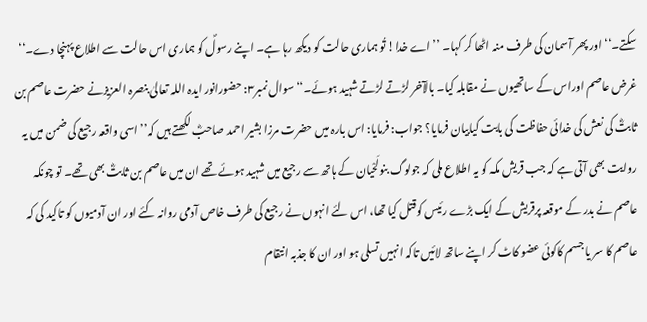سکتے۔‘‘ اور پھر آسمان کی طرف منہ اٹھا کر کہا۔ ’’اے خدا! تُو ہماری حالت کو دیکھ رہا ہے۔ اپنے رسولؐ کو ہماری اس حالت سے اطلاع پہنچا دے۔‘‘ غرض عاصم اوراس کے ساتھیوں نے مقابلہ کیا۔ بالآخر لڑتے لڑتے شہید ہوئے۔‘‘ سوال نمبر۳: حضورانور ایدہ اللہ تعالیٰ بنصرہ العزیزنے حضرت عاصم بن ثابتؓ کی نعش کی خدائی حفاظت کی بابت کیابیان فرمایا؟ جواب: فرمایا: اس بارہ میں حضرت مرزا بشیر احمد صاحبؓ لکھتے ہیں کہ’’اسی واقعہ رجیع کی ضمن میں یہ روایت بھی آتی ہے کہ جب قریش مکہ کو یہ اطلاع ملی کہ جولوگ بنولَحْیان کے ہاتھ سے رجیع میں شہید ہوئے تھے ان میں عاصم بن ثابتؓ بھی تھے۔ تو چونکہ عاصم نے بدر کے موقعہ پرقریش کے ایک بڑے رئیس کوقتل کیا تھا، اس لئے انہوں نے رجیع کی طرف خاص آدمی روانہ کئے اور ان آدمیوں کو تاکید کی کہ عاصم کا سر یا جسم کاکوئی عضو کاٹ کر اپنے ساتھ لائیں تاکہ انہیں تسلی ہو اور ان کا جذبہ انتقام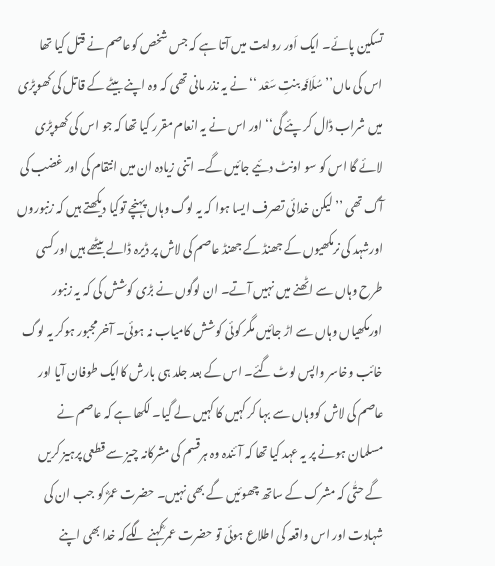تسکین پائے۔ ایک اَور روایت میں آتا ہے کہ جس شخص کوعاصم نے قتل کیا تھا اس کی ماں’’ سُلَافَہ بنتِ سَعْد ‘‘نے یہ نذر مانی تھی کہ وہ اپنے بیٹے کے قاتل کی کھوپڑی میں شراب ڈال کر پئے گی‘‘ اور اس نے یہ انعام مقرر کیا تھا کہ جو اس کی کھوپڑی لائے گا اس کو سو اونٹ دئیے جائیں گے۔ اتنی زیادہ ان میں انتقام کی اور غضب کی آگ تھی ’’لیکن خدائی تصرف ایسا ہوا کہ یہ لوگ وہاں پہنچے توکیا دیکھتے ہیں کہ زنبوروں اورشہد کی نرمکھیوں کے جھنڈ کے جھنڈ عاصم کی لاش پر ڈیرہ ڈالے بیٹھے ہیں اورکسی طرح وہاں سے اٹھنے میں نہیں آتے۔ ان لوگوں نے بڑی کوشش کی کہ یہ زنبور اورمکھیاں وہاں سے اڑ جائیں مگر کوئی کوشش کامیاب نہ ہوئی۔ آخرمجبور ہوکر یہ لوگ خائب وخاسر واپس لوٹ گئے۔ اس کے بعد جلد ہی بارش کاایک طوفان آیا اور عاصم کی لاش کووہاں سے بہا کر کہیں کا کہیں لے گیا۔ لکھا ہے کہ عاصم نے مسلمان ہونے پر یہ عہد کیا تھا کہ آئندہ وہ ہرقسم کی مشرکانہ چیز سے قطعی پرہیز کریں گے حتّٰی کہ مشرک کے ساتھ چھوئیں گے بھی نہیں۔ حضرت عمرؓ کو جب ان کی شہادت اور اس واقعہ کی اطلاع ہوئی تو حضرت عمر ؓکہنے لگےکہ خدا بھی اپنے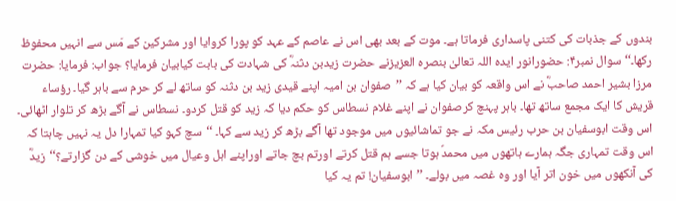بندوں کے جذبات کی کتنی پاسداری فرماتا ہے۔ موت کے بعد بھی اس نے عاصم کے عہد کو پورا کروایا اور مشرکین کے مَس سے انہیں محفوظ رکھا۔‘‘ سوال نمبر۴: حضورانور ایدہ اللہ تعالیٰ بنصرہ العزیزنے حضرت زیدبن دثنہؓ کی شہادت کی بابت کیابیان فرمایا؟ جواب: فرمایا: حضرت مرزا بشیر احمد صاحبؓ نے اس واقعہ کو بیان کیا ہے کہ ’’صفوان بن امیہ اپنے قیدی زید بن دثنہ کو ساتھ لے کر حرم سے باہر گیا۔ رؤساء قریش کا ایک مجمع ساتھ تھا۔ باہر پہنچ کرصفوان نے اپنے غلام نسطاس کو حکم دیا کہ زید کو قتل کردو۔ نسطاس نے آگے بڑھ کر تلوار اٹھائی۔ اس وقت ابوسفیان بن حرب رئیس مکہ نے جو تماشائیوں میں موجود تھا آگے بڑھ کر زید سے کہا۔ ‘‘سچ کہو کیا تمہارا دل یہ نہیں چاہتا کہ اس وقت تمہاری جگہ ہمارے ہاتھوں میں محمدؐ ہوتا جسے ہم قتل کرتے اورتم بچ جاتے اوراپنے اہل وعیال میں خوشی کے دن گزارتے؟‘‘زیدؓ کی آنکھوں میں خون اتر آیا اور وہ غصہ میں بولے۔ ’’ابوسفیان! تم یہ کیا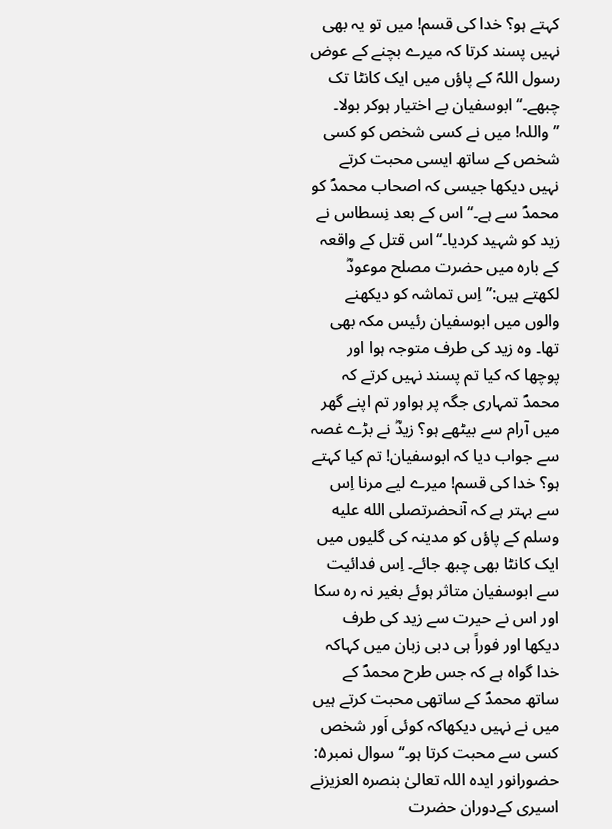کہتے ہو؟ خدا کی قسم! میں تو یہ بھی نہیں پسند کرتا کہ میرے بچنے کے عوض رسول اللہؐ کے پاؤں میں ایک کانٹا تک چبھے۔‘‘ ابوسفیان بے اختیار ہوکر بولا۔ ’’واللہ! میں نے کسی شخص کو کسی شخص کے ساتھ ایسی محبت کرتے نہیں دیکھا جیسی کہ اصحاب محمدؐ کو محمدؐ سے ہے۔‘‘ اس کے بعد نِسطاس نے زید کو شہید کردیا۔‘‘اس قتل کے واقعہ کے بارہ میں حضرت مصلح موعودؓ لکھتے ہیں:’’اِس تماشہ کو دیکھنے والوں میں ابوسفیان رئیس مکہ بھی تھا۔ وہ زید کی طرف متوجہ ہوا اور پوچھا کہ کیا تم پسند نہیں کرتے کہ محمدؐ تمہاری جگہ پر ہواور تم اپنے گھر میں آرام سے بیٹھے ہو؟ زیدؓ نے بڑے غصہ سے جواب دیا کہ ابوسفیان! تم کیا کہتے ہو؟ خدا کی قسم! میرے لیے مرنا اِس سے بہتر ہے کہ آنحضرتصلى الله عليه وسلم کے پاؤں کو مدینہ کی گلیوں میں ایک کانٹا بھی چبھ جائے۔ اِس فدائیت سے ابوسفیان متاثر ہوئے بغیر نہ رہ سکا اور اس نے حیرت سے زید کی طرف دیکھا اور فوراً ہی دبی زبان میں کہاکہ خدا گواہ ہے کہ جس طرح محمدؐ کے ساتھ محمدؐ کے ساتھی محبت کرتے ہیں میں نے نہیں دیکھاکہ کوئی اَور شخص کسی سے محبت کرتا ہو۔‘‘ سوال نمبر۵: حضورانور ایدہ اللہ تعالیٰ بنصرہ العزیزنے اسیری کےدوران حضرت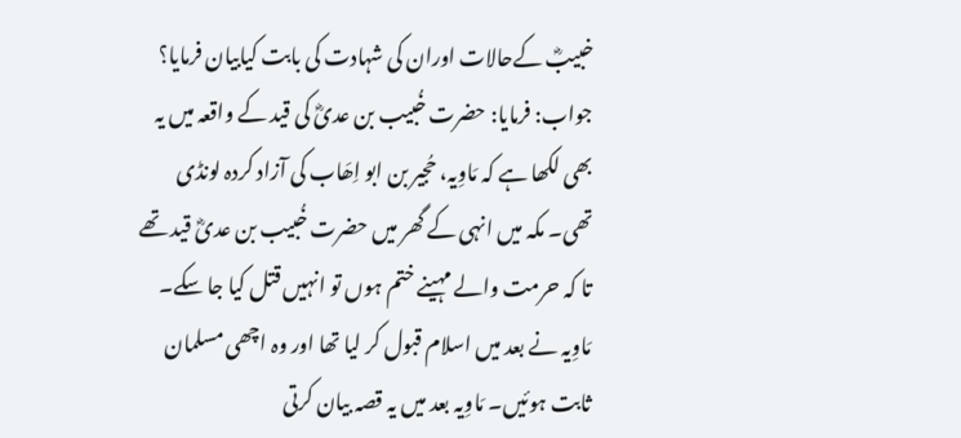خبیبؓ کےحالات اوران کی شہادت کی بابت کیابیان فرمایا؟ جواب: فرمایا: حضرت خُبیب بن عدیؓ کی قید کے واقعہ میں یہ بھی لکھا ہے کہ مَاوِیہ، حُجیر بن ابو اِھَاب کی آزاد کردہ لونڈی تھی۔ مکہ میں انہی کے گھر میں حضرت خُبیب بن عدیؓ قید تھے تا کہ حرمت والے مہینے ختم ہوں تو انہیں قتل کیا جا سکے۔ مَاوِیہ نے بعد میں اسلام قبول کر لیا تھا اور وہ اچھی مسلمان ثابت ہوئیں۔ مَاوِیہ بعد میں یہ قصہ بیان کرتی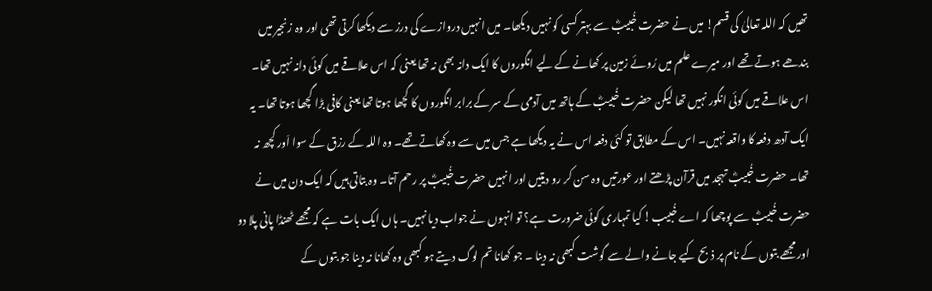تھیں کہ اللہ تعالیٰ کی قسم! میں نے حضرت خُبیبؓ سے بہتر کسی کو نہیں دیکھا۔ میں انہیں دروازے کی درز سے دیکھا کرتی تھی اور وہ زنجیر میں بندھے ہوتے تھے اور میرے علم میں رُوئے زمین پر کھانے کے لیے انگوروں کا ایک دانہ بھی نہ تھا یعنی کہ اس علاقے میں کوئی دانہ نہیں تھا۔ اس علاقے میں کوئی انگور نہیں تھا لیکن حضرت خُبیبؓ کے ہاتھ میں آدمی کے سر کے برابر انگوروں کا گچھا ہوتا تھا یعنی کافی بڑا گچھا ہوتا تھا۔ یہ ایک آدھ دفعہ کا واقعہ نہیں۔ اس کے مطابق تو کئی دفعہ اس نے یہ دیکھا ہے جس میں سے وہ کھاتے تھے۔ وہ اللہ کے رزق کے سوا اَور کچھ نہ تھا۔ حضرت خُبیبؓ تہجد میں قرآن پڑھتے اور عورتیں وہ سن کر رو دیتیں اور انہیں حضرت خُبیبؓ پر رحم آتا۔ وہ بتاتی ہیں کہ ایک دن میں نے حضرت خُبیبؓ سے پوچھا کہ اے خُبیب! کیا تمہاری کوئی ضرورت ہے؟ تو انہوں نے جواب دیا نہیں۔ ہاں ایک بات ہے کہ مجھے ٹھنڈا پانی پلا دو اور مجھے بتوں کے نام پر ذبح کیے جانے والے سے گوشت کبھی نہ دینا ۔ جو کھانا تم لوگ دیتے ہو کبھی وہ کھانا نہ دینا جو بتوں کے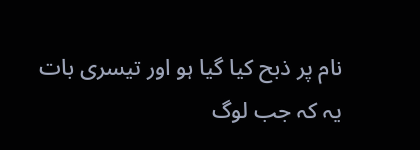نام پر ذبح کیا گیا ہو اور تیسری بات یہ کہ جب لوگ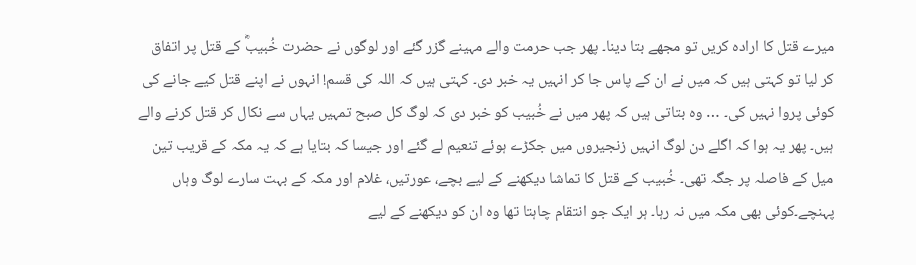میرے قتل کا ارادہ کریں تو مجھے بتا دینا۔ پھر جب حرمت والے مہینے گزر گئے اور لوگوں نے حضرت خُبیبؓ کے قتل پر اتفاق کر لیا تو کہتی ہیں کہ میں نے ان کے پاس جا کر انہیں یہ خبر دی۔ کہتی ہیں کہ اللہ کی قسم! انہوں نے اپنے قتل کیے جانے کی کوئی پروا نہیں کی۔ … وہ بتاتی ہیں کہ پھر میں نے خُبیب کو خبر دی کہ لوگ کل صبح تمہیں یہاں سے نکال کر قتل کرنے والے ہیں۔ پھر یہ ہوا کہ اگلے دن لوگ انہیں زنجیروں میں جکڑے ہوئے تنعیم لے گئے اور جیسا کہ بتایا ہے کہ یہ مکہ کے قریب تین میل کے فاصلہ پر جگہ تھی۔ خُبیب کے قتل کا تماشا دیکھنے کے لیے بچے، عورتیں، غلام اور مکہ کے بہت سارے لوگ وہاں پہنچے۔کوئی بھی مکہ میں نہ رہا۔ ہر ایک جو انتقام چاہتا تھا وہ ان کو دیکھنے کے لیے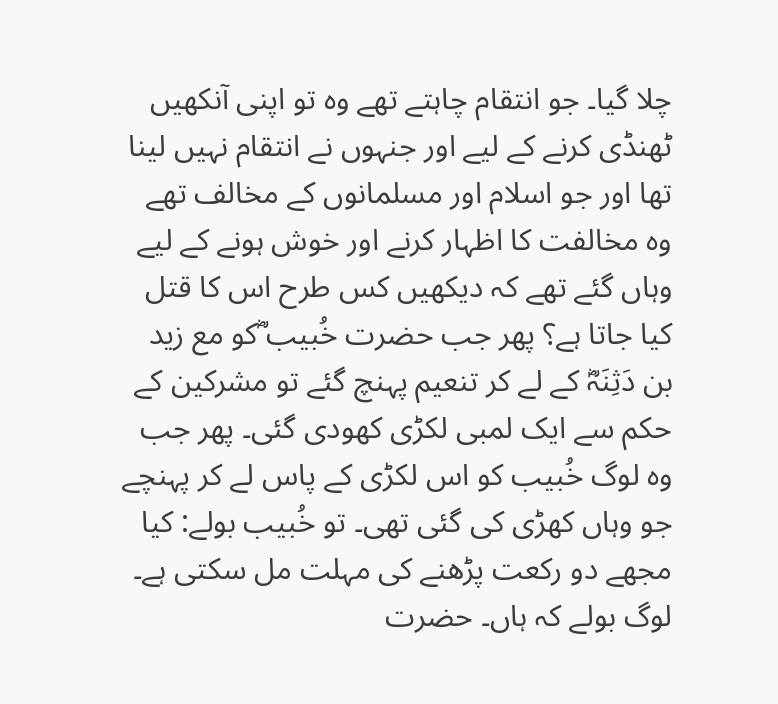چلا گیا۔ جو انتقام چاہتے تھے وہ تو اپنی آنکھیں ٹھنڈی کرنے کے لیے اور جنہوں نے انتقام نہیں لینا تھا اور جو اسلام اور مسلمانوں کے مخالف تھے وہ مخالفت کا اظہار کرنے اور خوش ہونے کے لیے وہاں گئے تھے کہ دیکھیں کس طرح اس کا قتل کیا جاتا ہے؟ پھر جب حضرت خُبیب ؓکو مع زید بن دَثِنَہؓ کے لے کر تنعیم پہنچ گئے تو مشرکین کے حکم سے ایک لمبی لکڑی کھودی گئی۔ پھر جب وہ لوگ خُبیب کو اس لکڑی کے پاس لے کر پہنچے جو وہاں کھڑی کی گئی تھی۔ تو خُبیب بولے: کیا مجھے دو رکعت پڑھنے کی مہلت مل سکتی ہے۔ لوگ بولے کہ ہاں۔ حضرت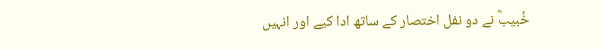خُبیبؓ نے دو نفل اختصار کے ساتھ ادا کیے اور انہیں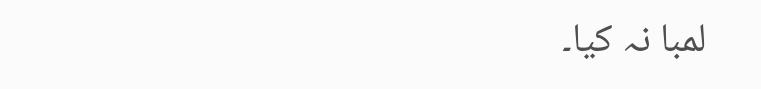لمبا نہ کیا۔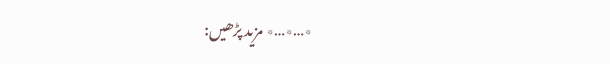٭…٭…٭ مزید پڑھیں: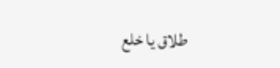طلاق یا خلع